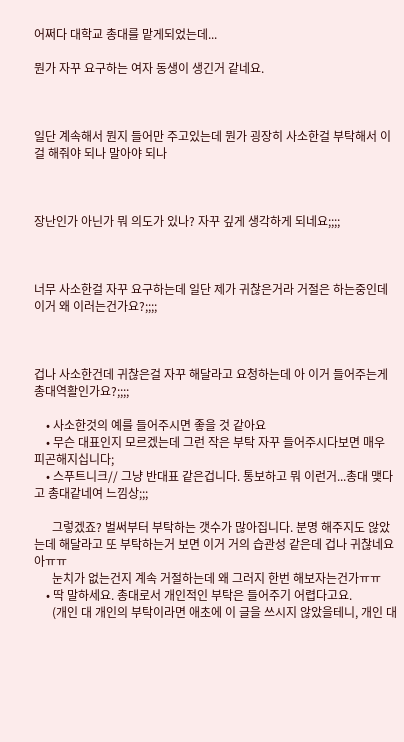어쩌다 대학교 총대를 맡게되었는데...

뭔가 자꾸 요구하는 여자 동생이 생긴거 같네요.



일단 계속해서 뭔지 들어만 주고있는데 뭔가 굉장히 사소한걸 부탁해서 이걸 해줘야 되나 말아야 되나



장난인가 아닌가 뭐 의도가 있나? 자꾸 깊게 생각하게 되네요;;;;



너무 사소한걸 자꾸 요구하는데 일단 제가 귀찮은거라 거절은 하는중인데 이거 왜 이러는건가요?;;;;



겁나 사소한건데 귀찮은걸 자꾸 해달라고 요청하는데 아 이거 들어주는게 총대역활인가요?;;;;

    • 사소한것의 예를 들어주시면 좋을 것 같아요
    • 무슨 대표인지 모르겠는데 그런 작은 부탁 자꾸 들어주시다보면 매우 피곤해지십니다;
    • 스푸트니크// 그냥 반대표 같은겁니다. 통보하고 뭐 이런거...총대 맺다고 총대같네여 느낌상;;;

      그렇겠죠? 벌써부터 부탁하는 갯수가 많아집니다. 분명 해주지도 않았는데 해달라고 또 부탁하는거 보면 이거 거의 습관성 같은데 겁나 귀찮네요 아ㅠㅠ
      눈치가 없는건지 계속 거절하는데 왜 그러지 한번 해보자는건가ㅠㅠ
    • 딱 말하세요. 총대로서 개인적인 부탁은 들어주기 어렵다고요.
      (개인 대 개인의 부탁이라면 애초에 이 글을 쓰시지 않았을테니, 개인 대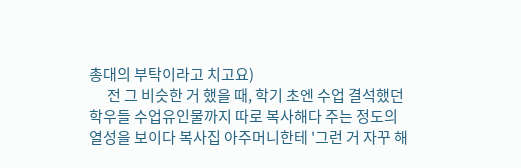총대의 부탁이라고 치고요)
      전 그 비슷한 거 했을 때, 학기 초엔 수업 결석했던 학우들 수업유인물까지 따로 복사해다 주는 정도의 열성을 보이다 복사집 아주머니한테 '그런 거 자꾸 해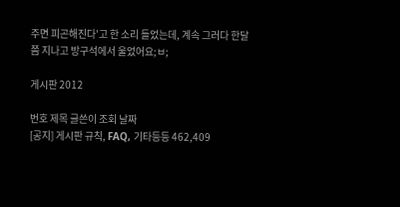주면 피곤해진다'고 한 소리 들었는데, 계속 그러다 한달쯤 지나고 방구석에서 울었어요;ㅂ;

게시판 2012

번호 제목 글쓴이 조회 날짜
[공지] 게시판 규칙, FAQ, 기타등등 462,409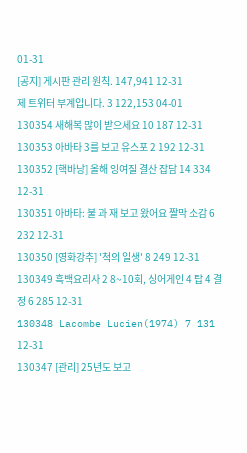01-31
[공지] 게시판 관리 원칙. 147,941 12-31
제 트위터 부계입니다. 3 122,153 04-01
130354 새해복 많이 받으세요 10 187 12-31
130353 아바타 3를 보고 유스포 2 192 12-31
130352 [핵바낭] 올해 잉여질 결산 잡담 14 334 12-31
130351 아바타: 불 과 재 보고 왔어요 짤막 소감 6 232 12-31
130350 [영화강추] '척의 일생' 8 249 12-31
130349 흑백요리사 2 8~10회, 싱어게인 4 탑 4 결정 6 285 12-31
130348 Lacombe Lucien(1974) 7 131 12-31
130347 [관리] 25년도 보고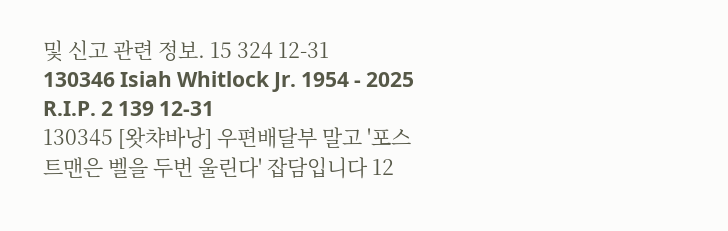및 신고 관련 정보. 15 324 12-31
130346 Isiah Whitlock Jr. 1954 - 2025 R.I.P. 2 139 12-31
130345 [왓챠바낭] 우편배달부 말고 '포스트맨은 벨을 두번 울린다' 잡담입니다 12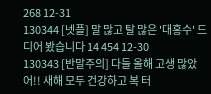268 12-31
130344 [넷플] 말 많고 탈 많은 '대홍수' 드디어 봤습니다 14 454 12-30
130343 [반말주의] 다들 올해 고생 많았어!! 새해 모두 건강하고 복 터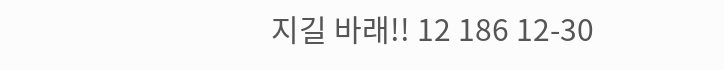지길 바래!! 12 186 12-30